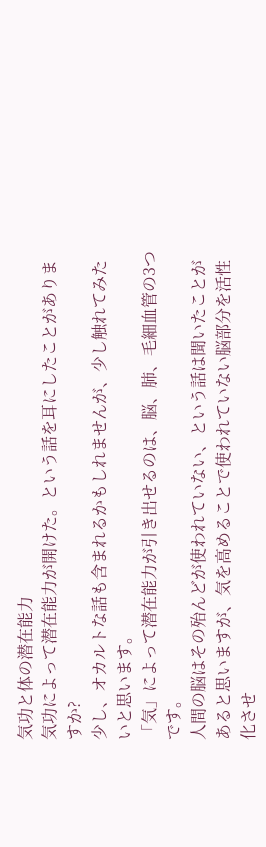気功と体の潜在能力
気功によって潜在能力が開けた。という話を耳にしたことがありますか?
少し、オカルトな話も含まれるかもしれませんが、少し触れてみたいと思います。
「気」によって潜在能力が引き出せるのは、脳、肺、毛細血管の3つです。
人間の脳はその殆んどが使われていない、という話は聞いたことがあると思いますが、気を高めることで使われていない脳部分を活性化させ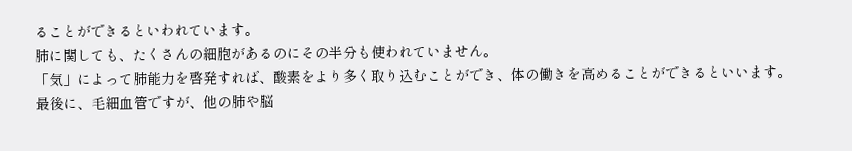ることができるといわれています。
肺に関しても、たくさんの細胞があるのにその半分も使われていません。
「気」によって肺能力を啓発すれば、酸素をより多く取り込むことができ、体の働きを高めることができるといいます。
最後に、毛細血管ですが、他の肺や脳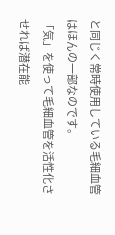と同じく常時使用している毛細血管はほんの一部なのです。
「気」を使って毛細血管を活性化させれば潜在能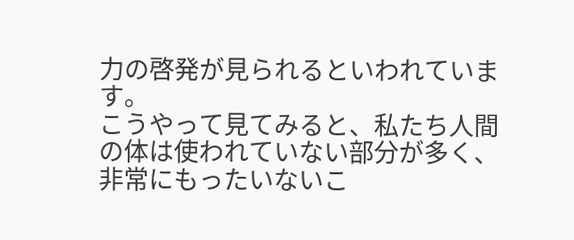力の啓発が見られるといわれています。
こうやって見てみると、私たち人間の体は使われていない部分が多く、非常にもったいないこ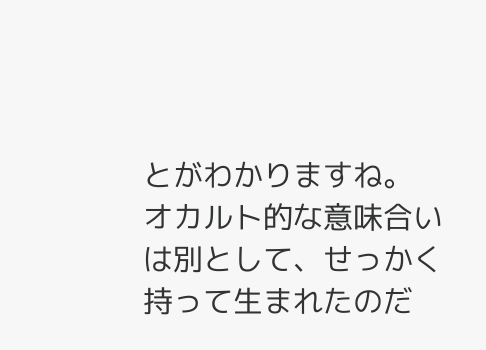とがわかりますね。
オカルト的な意味合いは別として、せっかく持って生まれたのだ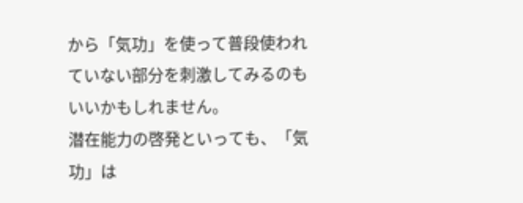から「気功」を使って普段使われていない部分を刺激してみるのもいいかもしれません。
潜在能力の啓発といっても、「気功」は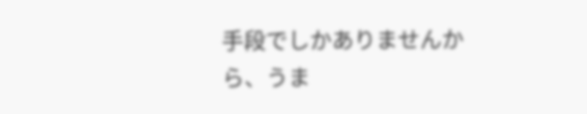手段でしかありませんから、うま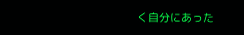く自分にあった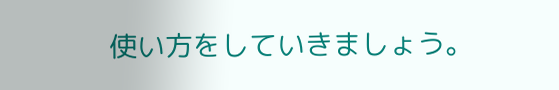使い方をしていきましょう。